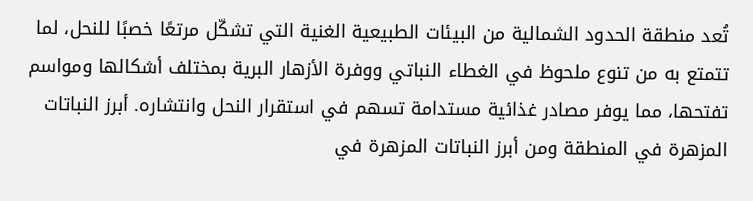تُعد منطقة الحدود الشمالية من البيئات الطبيعية الغنية التي تشكّل مرتعًا خصبًا للنحل، لما تتمتع به من تنوع ملحوظ في الغطاء النباتي ووفرة الأزهار البرية بمختلف أشكالها ومواسم تفتحها، مما يوفر مصادر غذائية مستدامة تسهم في استقرار النحل وانتشاره. أبرز النباتات المزهرة في المنطقة ومن أبرز النباتات المزهرة في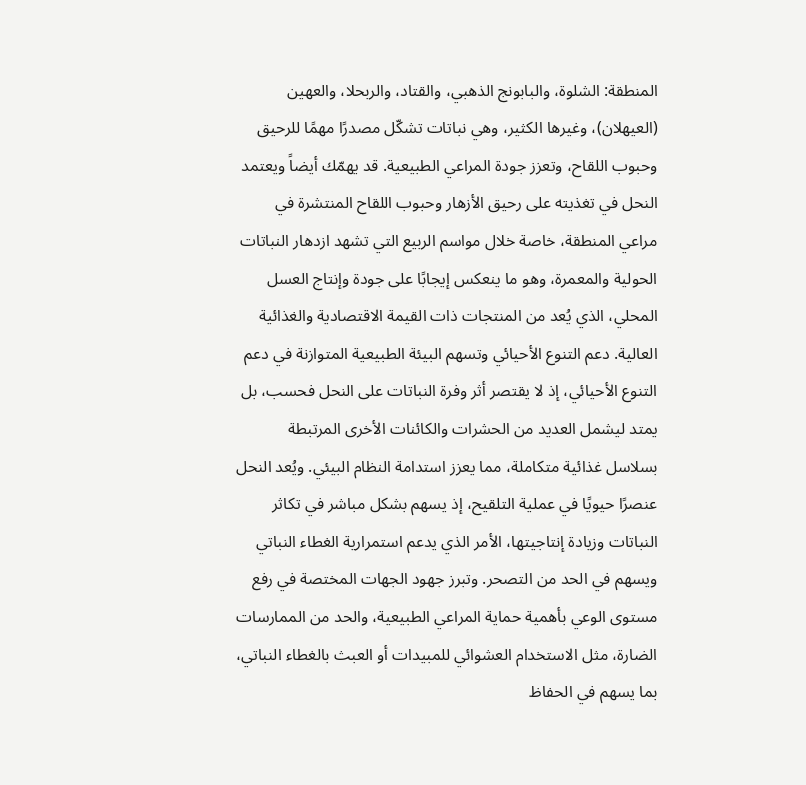المنطقة: الشلوة، والبابونج الذهبي، والقتاد، والربحلا، والعهين (العيهلان)، وغيرها الكثير، وهي نباتات تشكّل مصدرًا مهمًا للرحيق وحبوب اللقاح، وتعزز جودة المراعي الطبيعية. قد يهمّك أيضاً ويعتمد النحل في تغذيته على رحيق الأزهار وحبوب اللقاح المنتشرة في مراعي المنطقة، خاصة خلال مواسم الربيع التي تشهد ازدهار النباتات الحولية والمعمرة، وهو ما ينعكس إيجابًا على جودة وإنتاج العسل المحلي، الذي يُعد من المنتجات ذات القيمة الاقتصادية والغذائية العالية. دعم التنوع الأحيائي وتسهم البيئة الطبيعية المتوازنة في دعم التنوع الأحيائي، إذ لا يقتصر أثر وفرة النباتات على النحل فحسب، بل يمتد ليشمل العديد من الحشرات والكائنات الأخرى المرتبطة بسلاسل غذائية متكاملة، مما يعزز استدامة النظام البيئي. ويُعد النحل عنصرًا حيويًا في عملية التلقيح، إذ يسهم بشكل مباشر في تكاثر النباتات وزيادة إنتاجيتها، الأمر الذي يدعم استمرارية الغطاء النباتي ويسهم في الحد من التصحر. وتبرز جهود الجهات المختصة في رفع مستوى الوعي بأهمية حماية المراعي الطبيعية، والحد من الممارسات الضارة، مثل الاستخدام العشوائي للمبيدات أو العبث بالغطاء النباتي، بما يسهم في الحفاظ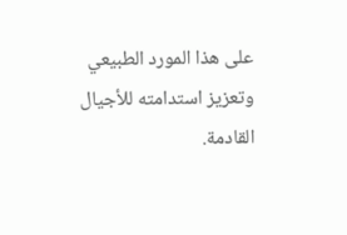على هذا المورد الطبيعي وتعزيز استدامته للأجيال القادمة.